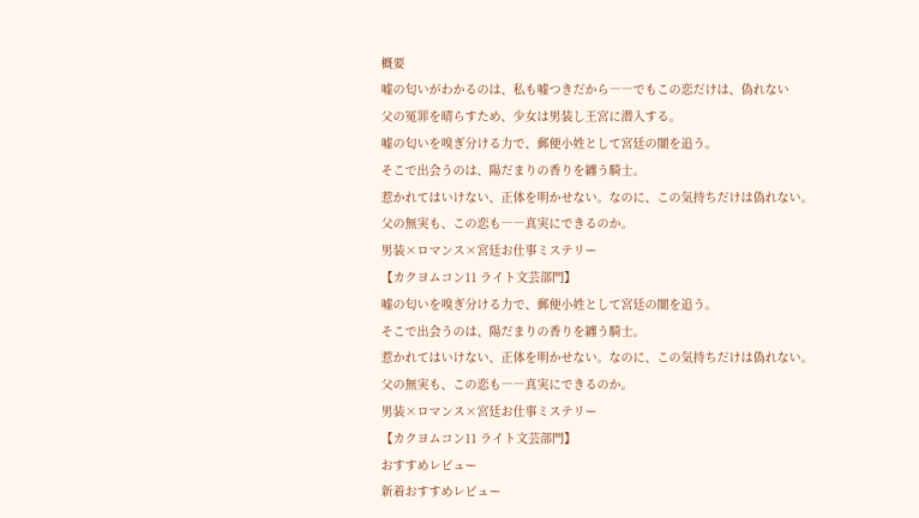概要
嘘の匂いがわかるのは、私も嘘つきだから――でもこの恋だけは、偽れない
父の冤罪を晴らすため、少女は男装し王宮に潜入する。
嘘の匂いを嗅ぎ分ける力で、郵便小姓として宮廷の闇を追う。
そこで出会うのは、陽だまりの香りを纏う騎士。
惹かれてはいけない、正体を明かせない。なのに、この気持ちだけは偽れない。
父の無実も、この恋も――真実にできるのか。
男装×ロマンス×宮廷お仕事ミステリー
【カクヨムコン11 ライト文芸部門】
嘘の匂いを嗅ぎ分ける力で、郵便小姓として宮廷の闇を追う。
そこで出会うのは、陽だまりの香りを纏う騎士。
惹かれてはいけない、正体を明かせない。なのに、この気持ちだけは偽れない。
父の無実も、この恋も――真実にできるのか。
男装×ロマンス×宮廷お仕事ミステリー
【カクヨムコン11 ライト文芸部門】
おすすめレビュー
新着おすすめレビュー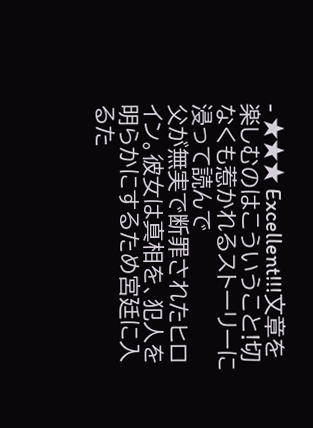- ★★★ Excellent!!!文章を楽しむのはこういうこと!切なくも惹かれるストーリーに浸って読んで
父が無実で断罪されたヒロイン。彼女は真相を、犯人を明らかにするため宮廷に入るた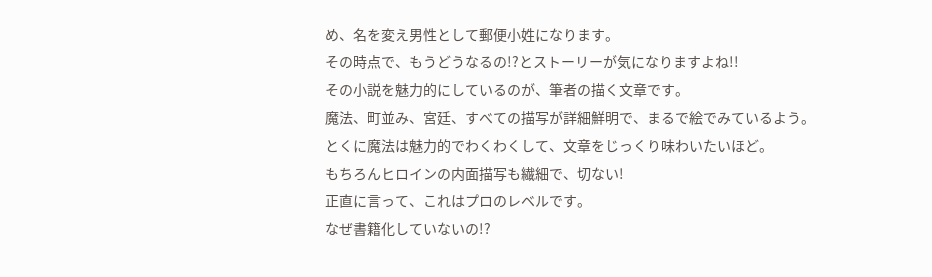め、名を変え男性として郵便小姓になります。
その時点で、もうどうなるの!?とストーリーが気になりますよね!!
その小説を魅力的にしているのが、筆者の描く文章です。
魔法、町並み、宮廷、すべての描写が詳細鮮明で、まるで絵でみているよう。
とくに魔法は魅力的でわくわくして、文章をじっくり味わいたいほど。
もちろんヒロインの内面描写も繊細で、切ない!
正直に言って、これはプロのレベルです。
なぜ書籍化していないの!?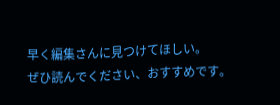早く編集さんに見つけてほしい。
ぜひ読んでください、おすすめです。